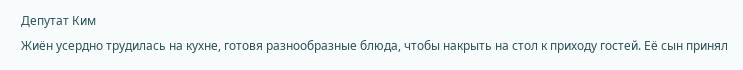Депутат Ким
Жиён усердно трудилась на кухне, готовя разнообразные блюда, чтобы накрыть на стол к приходу гостей. Её сын принял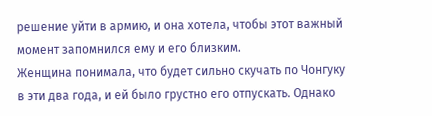решение уйти в армию, и она хотела, чтобы этот важный момент запомнился ему и его близким.
Женщина понимала, что будет сильно скучать по Чонгуку в эти два года, и ей было грустно его отпускать. Однако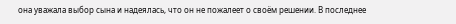она уважала выбор сына и надеялась, что он не пожалеет о своём решении. В последнее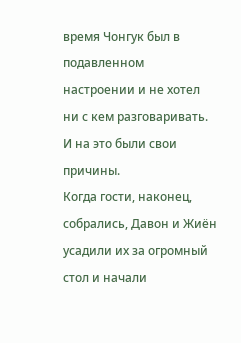время Чонгук был в подавленном настроении и не хотел ни с кем разговаривать. И на это были свои причины.
Когда гости, наконец, собрались, Давон и Жиён усадили их за огромный стол и начали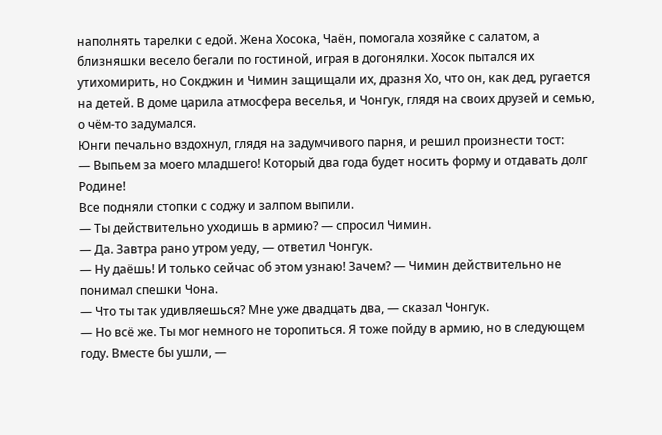наполнять тарелки с едой. Жена Хосока, Чаён, помогала хозяйке с салатом, а близняшки весело бегали по гостиной, играя в догонялки. Хосок пытался их утихомирить, но Сокджин и Чимин защищали их, дразня Хо, что он, как дед, ругается на детей. В доме царила атмосфера веселья, и Чонгук, глядя на своих друзей и семью, о чём-то задумался.
Юнги печально вздохнул, глядя на задумчивого парня, и решил произнести тост:
— Выпьем за моего младшего! Который два года будет носить форму и отдавать долг Родине!
Все подняли стопки с соджу и залпом выпили.
— Ты действительно уходишь в армию? — спросил Чимин.
— Да. Завтра рано утром уеду, — ответил Чонгук.
— Ну даёшь! И только сейчас об этом узнаю! Зачем? — Чимин действительно не понимал спешки Чона.
— Что ты так удивляешься? Мне уже двадцать два, — сказал Чонгук.
— Но всё же. Ты мог немного не торопиться. Я тоже пойду в армию, но в следующем году. Вместе бы ушли, —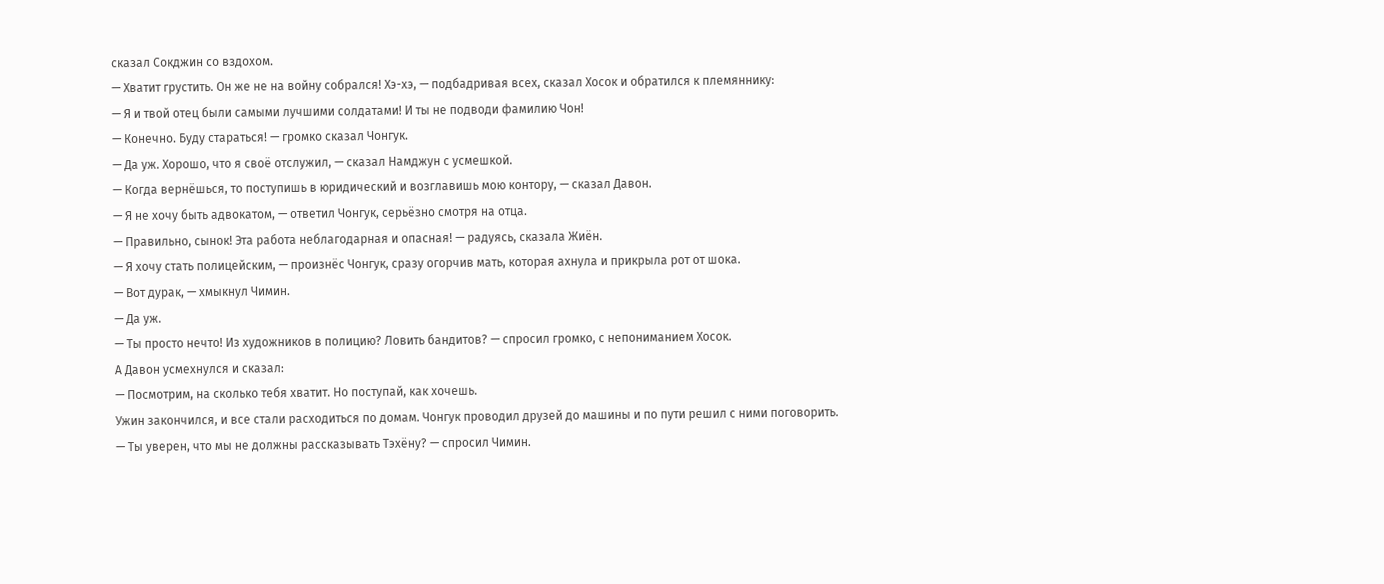сказал Сокджин со вздохом.
— Хватит грустить. Он же не на войну собрался! Хэ-хэ, — подбадривая всех, сказал Хосок и обратился к племяннику:
— Я и твой отец были самыми лучшими солдатами! И ты не подводи фамилию Чон!
— Конечно. Буду стараться! — громко сказал Чонгук.
— Да уж. Хорошо, что я своё отслужил, — сказал Намджун с усмешкой.
— Когда вернёшься, то поступишь в юридический и возглавишь мою контору, — сказал Давон.
— Я не хочу быть адвокатом, — ответил Чонгук, серьёзно смотря на отца.
— Правильно, сынок! Эта работа неблагодарная и опасная! — радуясь, сказала Жиён.
— Я хочу стать полицейским, — произнёс Чонгук, сразу огорчив мать, которая ахнула и прикрыла рот от шока.
— Вот дурак, — хмыкнул Чимин.
— Да уж.
— Ты просто нечто! Из художников в полицию? Ловить бандитов? — спросил громко, с непониманием Хосок.
А Давон усмехнулся и сказал:
— Посмотрим, на сколько тебя хватит. Но поступай, как хочешь.
Ужин закончился, и все стали расходиться по домам. Чонгук проводил друзей до машины и по пути решил с ними поговорить.
— Ты уверен, что мы не должны рассказывать Тэхёну? — спросил Чимин.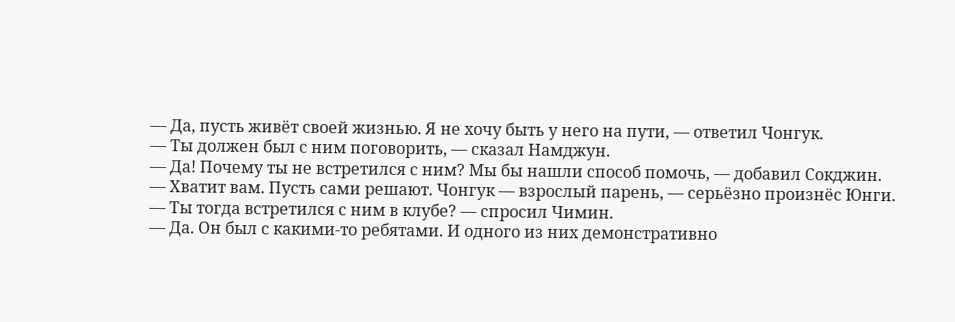— Да, пусть живёт своей жизнью. Я не хочу быть у него на пути, — ответил Чонгук.
— Ты должен был с ним поговорить, — сказал Намджун.
— Да! Почему ты не встретился с ним? Мы бы нашли способ помочь, — добавил Сокджин.
— Хватит вам. Пусть сами решают. Чонгук — взрослый парень, — серьёзно произнёс Юнги.
— Ты тогда встретился с ним в клубе? — спросил Чимин.
— Да. Он был с какими-то ребятами. И одного из них демонстративно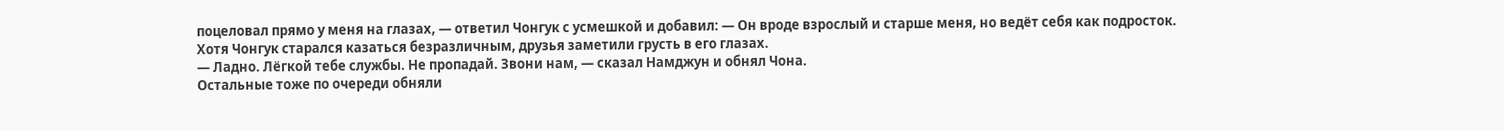поцеловал прямо у меня на глазах, — ответил Чонгук с усмешкой и добавил: — Он вроде взрослый и старше меня, но ведёт себя как подросток.
Хотя Чонгук старался казаться безразличным, друзья заметили грусть в его глазах.
— Ладно. Лёгкой тебе службы. Не пропадай. Звони нам, — сказал Намджун и обнял Чона.
Остальные тоже по очереди обняли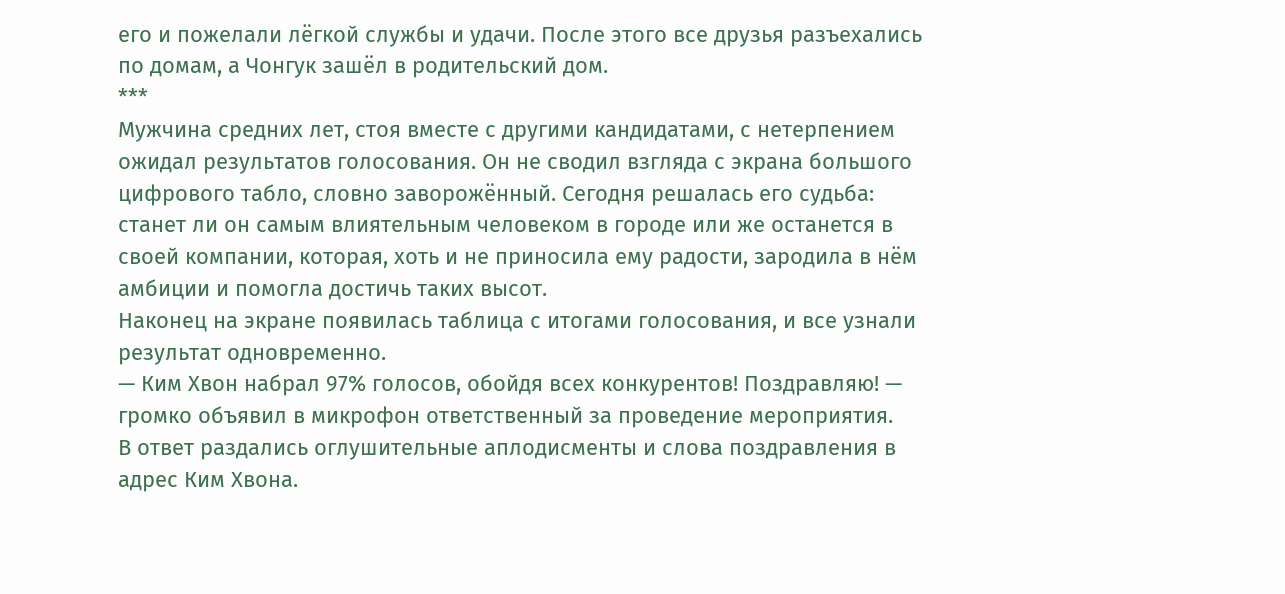его и пожелали лёгкой службы и удачи. После этого все друзья разъехались по домам, а Чонгук зашёл в родительский дом.
***
Мужчина средних лет, стоя вместе с другими кандидатами, с нетерпением ожидал результатов голосования. Он не сводил взгляда с экрана большого цифрового табло, словно заворожённый. Сегодня решалась его судьба: станет ли он самым влиятельным человеком в городе или же останется в своей компании, которая, хоть и не приносила ему радости, зародила в нём амбиции и помогла достичь таких высот.
Наконец на экране появилась таблица с итогами голосования, и все узнали результат одновременно.
— Ким Хвон набрал 97% голосов, обойдя всех конкурентов! Поздравляю! — громко объявил в микрофон ответственный за проведение мероприятия.
В ответ раздались оглушительные аплодисменты и слова поздравления в адрес Ким Хвона.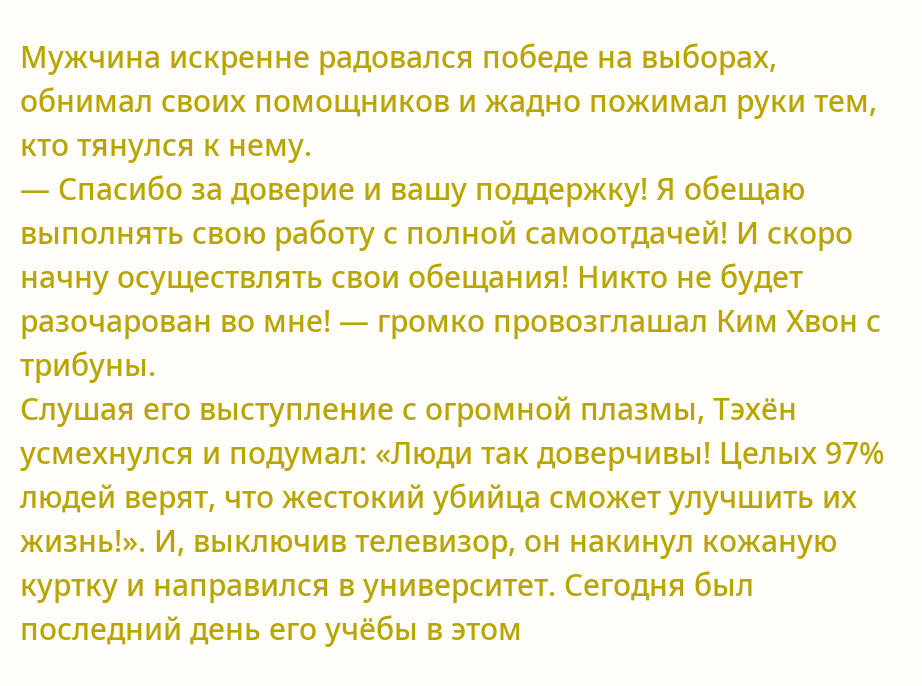Мужчина искренне радовался победе на выборах, обнимал своих помощников и жадно пожимал руки тем, кто тянулся к нему.
— Спасибо за доверие и вашу поддержку! Я обещаю выполнять свою работу с полной самоотдачей! И скоро начну осуществлять свои обещания! Никто не будет разочарован во мне! — громко провозглашал Ким Хвон с трибуны.
Слушая его выступление с огромной плазмы, Тэхён усмехнулся и подумал: «Люди так доверчивы! Целых 97% людей верят, что жестокий убийца сможет улучшить их жизнь!». И, выключив телевизор, он накинул кожаную куртку и направился в университет. Сегодня был последний день его учёбы в этом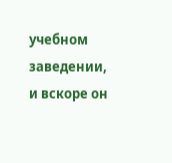учебном заведении, и вскоре он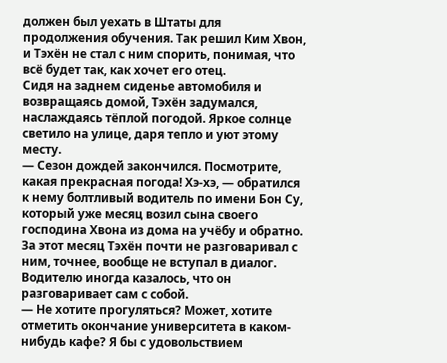должен был уехать в Штаты для продолжения обучения. Так решил Ким Хвон, и Тэхён не стал с ним спорить, понимая, что всё будет так, как хочет его отец.
Сидя на заднем сиденье автомобиля и возвращаясь домой, Тэхён задумался, наслаждаясь тёплой погодой. Яркое солнце светило на улице, даря тепло и уют этому месту.
— Сезон дождей закончился. Посмотрите, какая прекрасная погода! Хэ-хэ, — обратился к нему болтливый водитель по имени Бон Су, который уже месяц возил сына своего господина Хвона из дома на учёбу и обратно. За этот месяц Тэхён почти не разговаривал с ним, точнее, вообще не вступал в диалог. Водителю иногда казалось, что он разговаривает сам с собой.
— Не хотите прогуляться? Может, хотите отметить окончание университета в каком-нибудь кафе? Я бы с удовольствием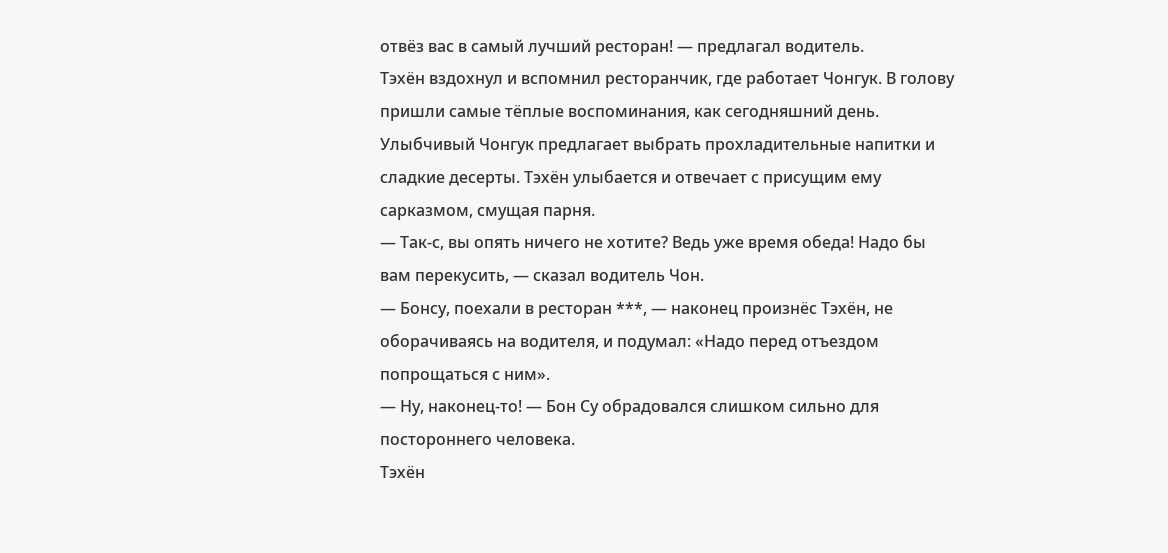отвёз вас в самый лучший ресторан! — предлагал водитель.
Тэхён вздохнул и вспомнил ресторанчик, где работает Чонгук. В голову пришли самые тёплые воспоминания, как сегодняшний день. Улыбчивый Чонгук предлагает выбрать прохладительные напитки и сладкие десерты. Тэхён улыбается и отвечает с присущим ему сарказмом, смущая парня.
— Так-с, вы опять ничего не хотите? Ведь уже время обеда! Надо бы вам перекусить, — сказал водитель Чон.
— Бонсу, поехали в ресторан ***, — наконец произнёс Тэхён, не оборачиваясь на водителя, и подумал: «Надо перед отъездом попрощаться с ним».
— Ну, наконец-то! — Бон Су обрадовался слишком сильно для постороннего человека.
Тэхён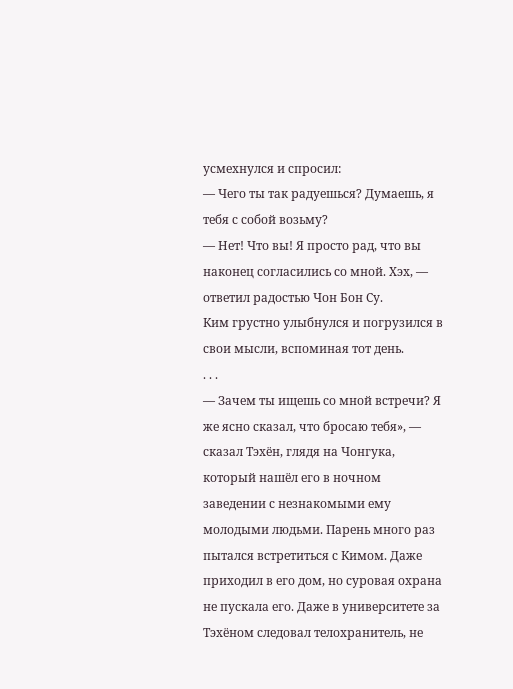усмехнулся и спросил:
— Чего ты так радуешься? Думаешь, я тебя с собой возьму?
— Нет! Что вы! Я просто рад, что вы наконец согласились со мной. Хэх, — ответил радостью Чон Бон Су.
Ким грустно улыбнулся и погрузился в свои мысли, вспоминая тот день.
. . .
— Зачем ты ищешь со мной встречи? Я же ясно сказал, что бросаю тебя», — сказал Тэхён, глядя на Чонгука, который нашёл его в ночном заведении с незнакомыми ему молодыми людьми. Парень много раз пытался встретиться с Кимом. Даже приходил в его дом, но суровая охрана не пускала его. Даже в университете за Тэхёном следовал телохранитель, не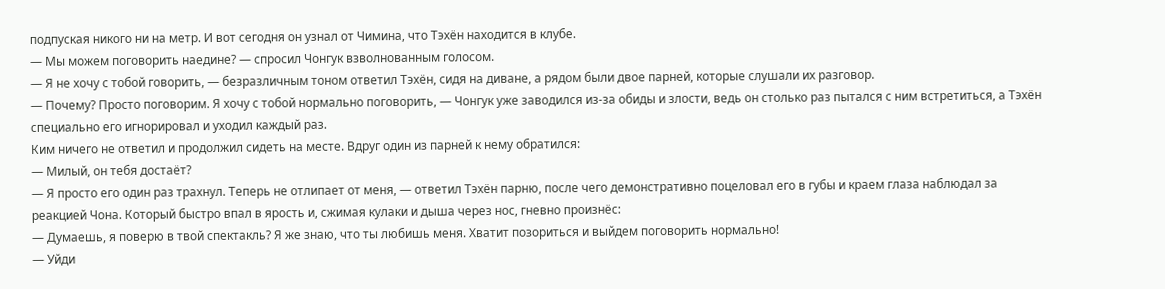подпуская никого ни на метр. И вот сегодня он узнал от Чимина, что Тэхён находится в клубе.
— Мы можем поговорить наедине? — спросил Чонгук взволнованным голосом.
— Я не хочу с тобой говорить, — безразличным тоном ответил Тэхён, сидя на диване, а рядом были двое парней, которые слушали их разговор.
— Почему? Просто поговорим. Я хочу с тобой нормально поговорить, — Чонгук уже заводился из-за обиды и злости, ведь он столько раз пытался с ним встретиться, а Тэхён специально его игнорировал и уходил каждый раз.
Ким ничего не ответил и продолжил сидеть на месте. Вдруг один из парней к нему обратился:
— Милый, он тебя достаёт?
— Я просто его один раз трахнул. Теперь не отлипает от меня, — ответил Тэхён парню, после чего демонстративно поцеловал его в губы и краем глаза наблюдал за реакцией Чона. Который быстро впал в ярость и, сжимая кулаки и дыша через нос, гневно произнёс:
— Думаешь, я поверю в твой спектакль? Я же знаю, что ты любишь меня. Хватит позориться и выйдем поговорить нормально!
— Уйди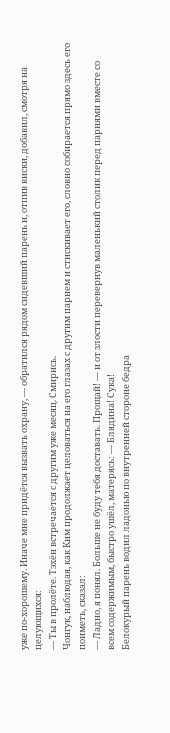уже по-хорошему. Иначе мне придётся вызвать охрану, — обратился рядом сидевший парень и, отпив виски, добавил, смотря на целующихся:
— Ты в пролёте. Тэхён встречается с другим уже месяц. Смирись.
Чонгук, наблюдая, как Ким продолжает целоваться на его глазах с другим парнем и стискивает его, словно собирается прямо здесь его поиметь, сказал:
— Ладно, я понял. Больше не буду тебя доставать. Прощай! — и от злости перевернув маленький столик перед парнями вместе со всем содержимым, быстро ушёл, матерясь: — Блядина! Сука!
Белокурый парень водил ладонью по внутренней стороне бедра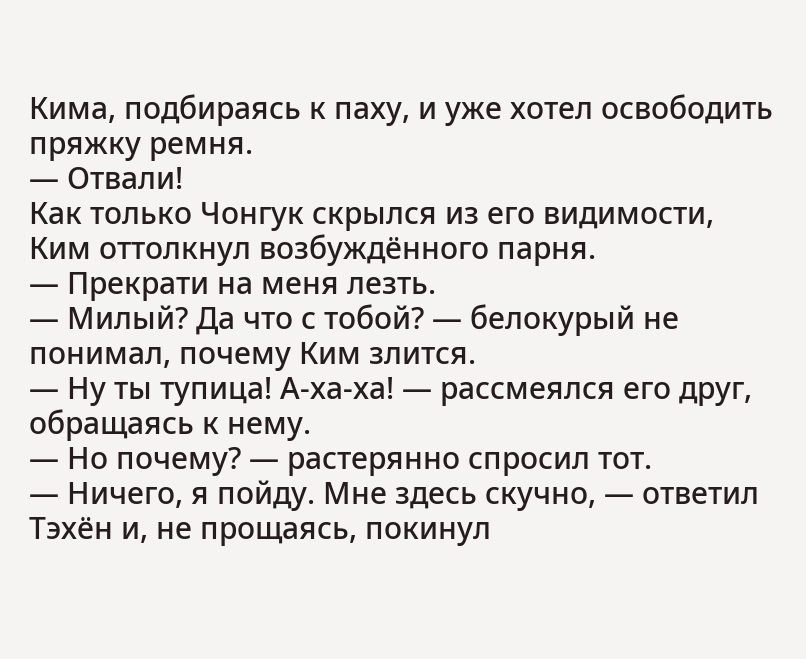Кима, подбираясь к паху, и уже хотел освободить пряжку ремня.
— Отвали!
Как только Чонгук скрылся из его видимости, Ким оттолкнул возбуждённого парня.
— Прекрати на меня лезть.
— Милый? Да что с тобой? — белокурый не понимал, почему Ким злится.
— Ну ты тупица! А-ха-ха! — рассмеялся его друг, обращаясь к нему.
— Но почему? — растерянно спросил тот.
— Ничего, я пойду. Мне здесь скучно, — ответил Тэхён и, не прощаясь, покинул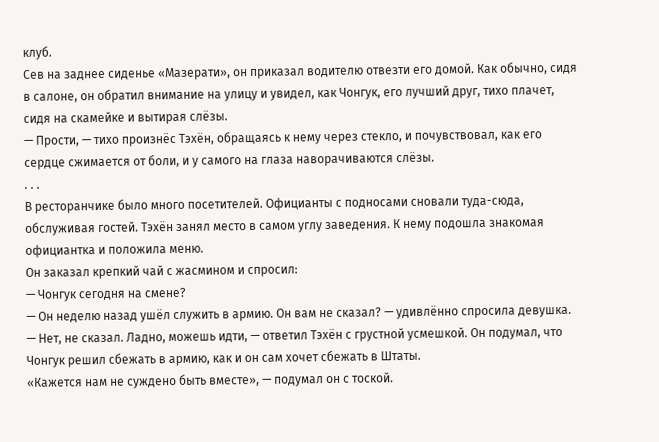клуб.
Сев на заднее сиденье «Мазерати», он приказал водителю отвезти его домой. Как обычно, сидя в салоне, он обратил внимание на улицу и увидел, как Чонгук, его лучший друг, тихо плачет, сидя на скамейке и вытирая слёзы.
— Прости, — тихо произнёс Тэхён, обращаясь к нему через стекло, и почувствовал, как его сердце сжимается от боли, и у самого на глаза наворачиваются слёзы.
. . .
В ресторанчике было много посетителей. Официанты с подносами сновали туда-сюда, обслуживая гостей. Тэхён занял место в самом углу заведения. К нему подошла знакомая официантка и положила меню.
Он заказал крепкий чай с жасмином и спросил:
— Чонгук сегодня на смене?
— Он неделю назад ушёл служить в армию. Он вам не сказал? — удивлённо спросила девушка.
— Нет, не сказал. Ладно, можешь идти, — ответил Тэхён с грустной усмешкой. Он подумал, что Чонгук решил сбежать в армию, как и он сам хочет сбежать в Штаты.
«Кажется нам не суждено быть вместе», — подумал он с тоской.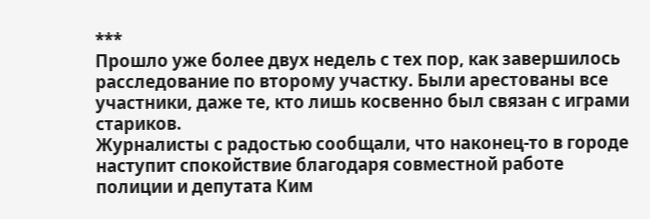***
Прошло уже более двух недель с тех пор, как завершилось расследование по второму участку. Были арестованы все участники, даже те, кто лишь косвенно был связан с играми стариков.
Журналисты с радостью сообщали, что наконец-то в городе наступит спокойствие благодаря совместной работе полиции и депутата Ким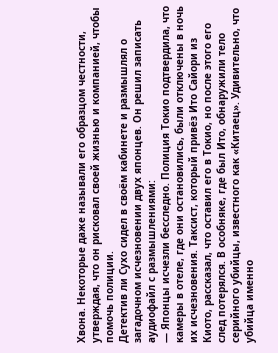Хвона. Некоторые даже называли его образцом честности, утверждая, что он рисковал своей жизнью и компанией, чтобы помочь полиции.
Детектив ли Сухо сидел в своём кабинете и размышлял о загадочном исчезновении двух японцев. Он решил записать аудиофайл с размышлениями:
— Японцы исчезли бесследно. Полиция Токио подтвердила, что камеры в отеле, где они остановились, были отключены в ночь их исчезновения. Таксист, который привёз Ито Сайори из Киото, рассказал, что оставил его в Токио, но после этого его след потерялся. В особняке, где был Ито, обнаружили тело серийного убийцы, известного как «Китаец». Удивительно, что убийца именно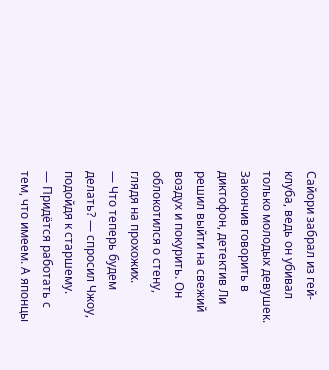Сайори забрал из гей-клуба, ведь он убивал только молодых девушек.
Закончив говорить в диктофон, детектив Ли решил выйти на свежий воздух и покурить. Он облокотился о стену, глядя на прохожих.
— Что теперь будем делать? — спросил Чжоу, подойдя к старшему.
— Придётся работать с тем, что имеем. А японцы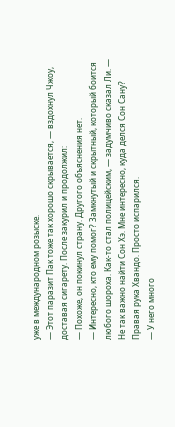уже в международном розыске.
— Этот паразит Пак тоже так хорошо скрывается, — вздохнул Чжоу, доставая сигарету. После закурил и продолжил:
— Похоже, он покинул страну. Другого объяснения нет.
— Интересно, кто ему помог? Замкнутый и скрытный, который боится любого шороха. Как-то стал полицейским, — задумчиво сказал Ли. — Не так важно найти Сон Хэ. Мне интересно, куда делся Сон Сану? Правая рука Хвандо. Просто испарился.
— У него много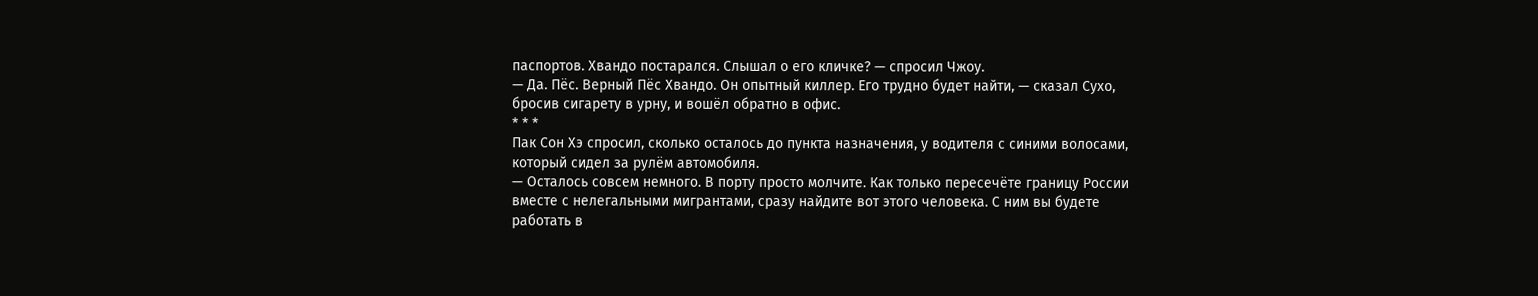паспортов. Хвандо постарался. Слышал о его кличке? — спросил Чжоу.
— Да. Пёс. Верный Пёс Хвандо. Он опытный киллер. Его трудно будет найти, — сказал Сухо, бросив сигарету в урну, и вошёл обратно в офис.
* * *
Пак Сон Хэ спросил, сколько осталось до пункта назначения, у водителя с синими волосами, который сидел за рулём автомобиля.
— Осталось совсем немного. В порту просто молчите. Как только пересечёте границу России вместе с нелегальными мигрантами, сразу найдите вот этого человека. С ним вы будете работать в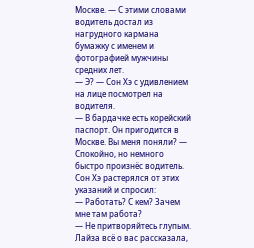Москве. — С этими словами водитель достал из нагрудного кармана бумажку с именем и фотографией мужчины средних лет.
— Э? — Сон Хэ с удивлением на лице посмотрел на водителя.
— В бардачке есть корейский паспорт. Он пригодится в Москве. Вы меня поняли? — Спокойно, но немного быстро произнёс водитель.
Сон Хэ растерялся от этих указаний и спросил:
— Работать? С кем? Зачем мне там работа?
— Не притворяйтесь глупым. Лайза всё о вас рассказала,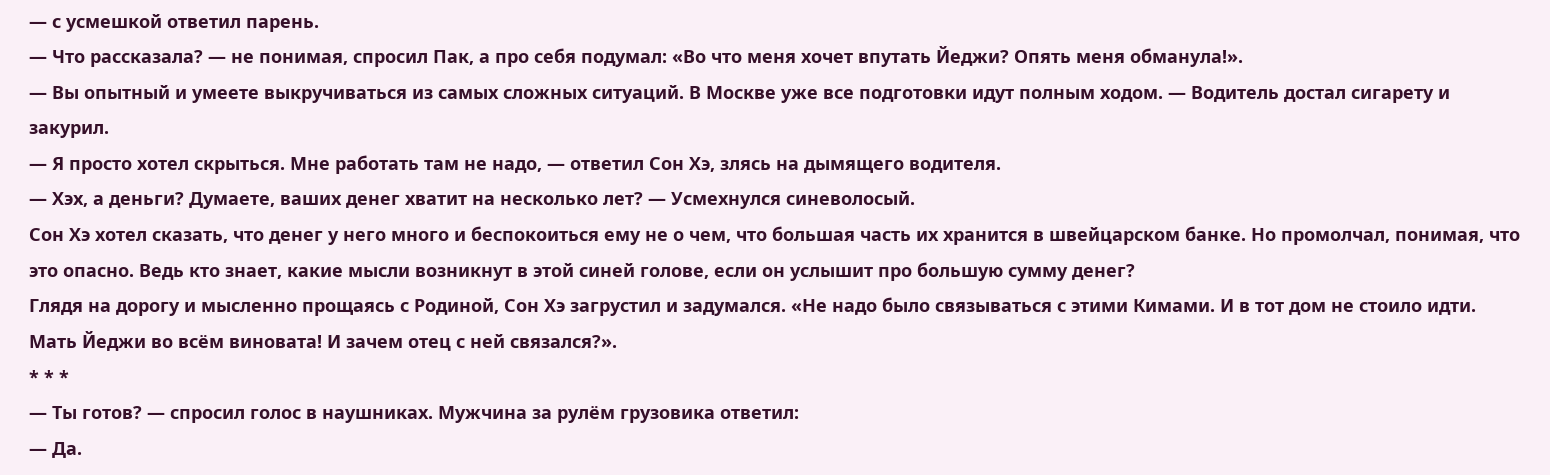— с усмешкой ответил парень.
— Что рассказала? — не понимая, спросил Пак, а про себя подумал: «Во что меня хочет впутать Йеджи? Опять меня обманула!».
— Вы опытный и умеете выкручиваться из самых сложных ситуаций. В Москве уже все подготовки идут полным ходом. — Водитель достал сигарету и закурил.
— Я просто хотел скрыться. Мне работать там не надо, — ответил Сон Хэ, злясь на дымящего водителя.
— Хэх, а деньги? Думаете, ваших денег хватит на несколько лет? — Усмехнулся синеволосый.
Сон Хэ хотел сказать, что денег у него много и беспокоиться ему не о чем, что большая часть их хранится в швейцарском банке. Но промолчал, понимая, что это опасно. Ведь кто знает, какие мысли возникнут в этой синей голове, если он услышит про большую сумму денег?
Глядя на дорогу и мысленно прощаясь с Родиной, Сон Хэ загрустил и задумался. «Не надо было связываться с этими Кимами. И в тот дом не стоило идти. Мать Йеджи во всём виновата! И зачем отец с ней связался?».
* * *
— Ты готов? — спросил голос в наушниках. Мужчина за рулём грузовика ответил:
— Да.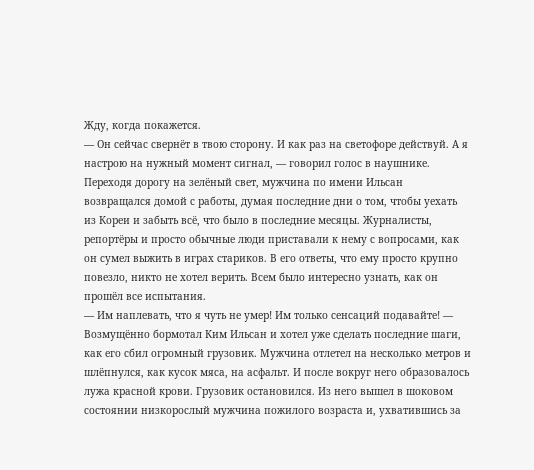Жду, когда покажется.
— Он сейчас свернёт в твою сторону. И как раз на светофоре действуй. А я настрою на нужный момент сигнал, — говорил голос в наушнике.
Переходя дорогу на зелёный свет, мужчина по имени Ильсан возвращался домой с работы, думая последние дни о том, чтобы уехать из Кореи и забыть всё, что было в последние месяцы. Журналисты, репортёры и просто обычные люди приставали к нему с вопросами, как он сумел выжить в играх стариков. В его ответы, что ему просто крупно повезло, никто не хотел верить. Всем было интересно узнать, как он прошёл все испытания.
— Им наплевать, что я чуть не умер! Им только сенсаций подавайте! — Возмущённо бормотал Ким Ильсан и хотел уже сделать последние шаги, как его сбил огромный грузовик. Мужчина отлетел на несколько метров и шлёпнулся, как кусок мяса, на асфальт. И после вокруг него образовалось лужа красной крови. Грузовик остановился. Из него вышел в шоковом состоянии низкорослый мужчина пожилого возраста и, ухватившись за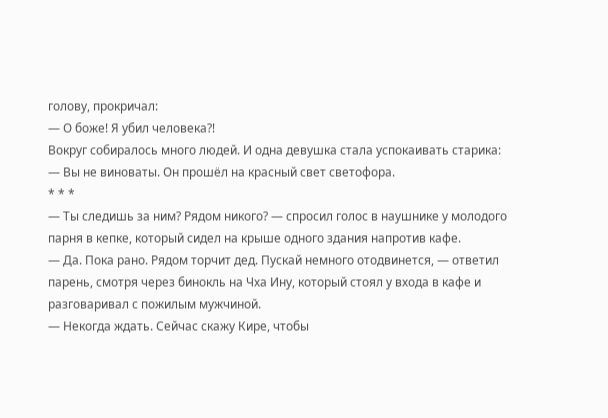голову, прокричал:
— О боже! Я убил человека?!
Вокруг собиралось много людей. И одна девушка стала успокаивать старика:
— Вы не виноваты. Он прошёл на красный свет светофора.
* * *
— Ты следишь за ним? Рядом никого? — спросил голос в наушнике у молодого парня в кепке, который сидел на крыше одного здания напротив кафе.
— Да. Пока рано. Рядом торчит дед. Пускай немного отодвинется, — ответил парень, смотря через бинокль на Чха Ину, который стоял у входа в кафе и разговаривал с пожилым мужчиной.
— Некогда ждать. Сейчас скажу Кире, чтобы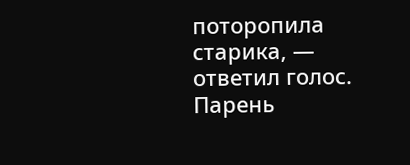поторопила старика, — ответил голос.
Парень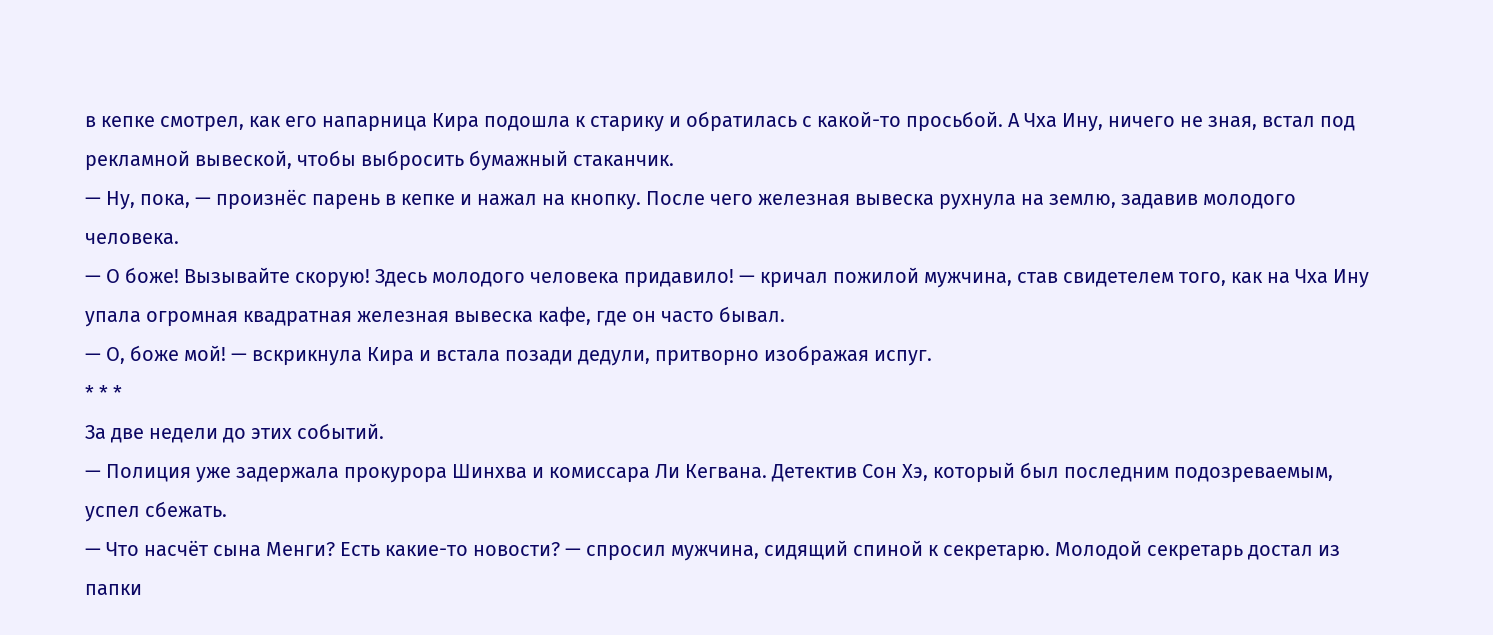в кепке смотрел, как его напарница Кира подошла к старику и обратилась с какой-то просьбой. А Чха Ину, ничего не зная, встал под рекламной вывеской, чтобы выбросить бумажный стаканчик.
— Ну, пока, — произнёс парень в кепке и нажал на кнопку. После чего железная вывеска рухнула на землю, задавив молодого человека.
— О боже! Вызывайте скорую! Здесь молодого человека придавило! — кричал пожилой мужчина, став свидетелем того, как на Чха Ину упала огромная квадратная железная вывеска кафе, где он часто бывал.
— О, боже мой! — вскрикнула Кира и встала позади дедули, притворно изображая испуг.
* * *
За две недели до этих событий.
— Полиция уже задержала прокурора Шинхва и комиссара Ли Кегвана. Детектив Сон Хэ, который был последним подозреваемым, успел сбежать.
— Что насчёт сына Менги? Есть какие-то новости? — спросил мужчина, сидящий спиной к секретарю. Молодой секретарь достал из папки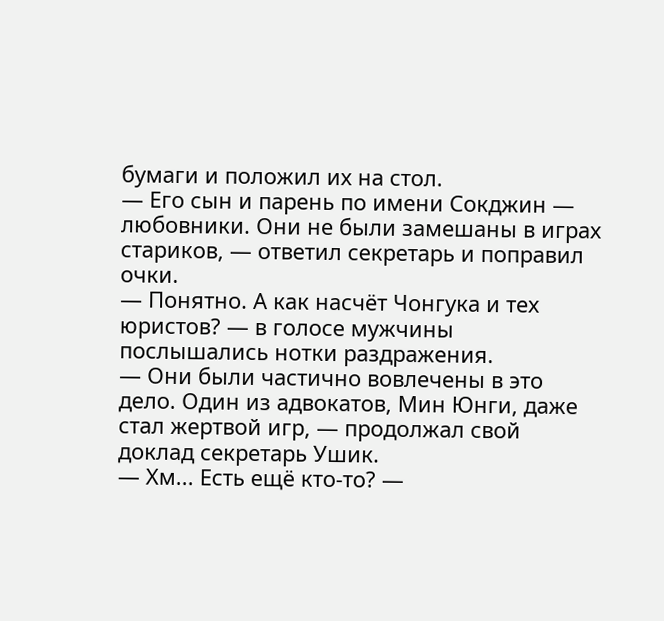бумаги и положил их на стол.
— Его сын и парень по имени Сокджин — любовники. Они не были замешаны в играх стариков, — ответил секретарь и поправил очки.
— Понятно. А как насчёт Чонгука и тех юристов? — в голосе мужчины послышались нотки раздражения.
— Они были частично вовлечены в это дело. Один из адвокатов, Мин Юнги, даже стал жертвой игр, — продолжал свой доклад секретарь Ушик.
— Хм... Есть ещё кто-то? —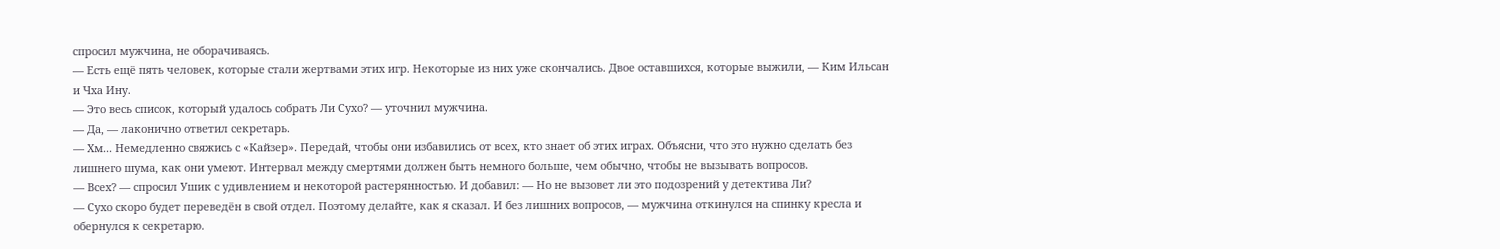спросил мужчина, не оборачиваясь.
— Есть ещё пять человек, которые стали жертвами этих игр. Некоторые из них уже скончались. Двое оставшихся, которые выжили, — Ким Ильсан и Чха Ину.
— Это весь список, который удалось собрать Ли Сухо? — уточнил мужчина.
— Да, — лаконично ответил секретарь.
— Хм... Немедленно свяжись с «Кайзер». Передай, чтобы они избавились от всех, кто знает об этих играх. Объясни, что это нужно сделать без лишнего шума, как они умеют. Интервал между смертями должен быть немного больше, чем обычно, чтобы не вызывать вопросов.
— Всех? — спросил Ушик с удивлением и некоторой растерянностью. И добавил: — Но не вызовет ли это подозрений у детектива Ли?
— Сухо скоро будет переведён в свой отдел. Поэтому делайте, как я сказал. И без лишних вопросов, — мужчина откинулся на спинку кресла и обернулся к секретарю.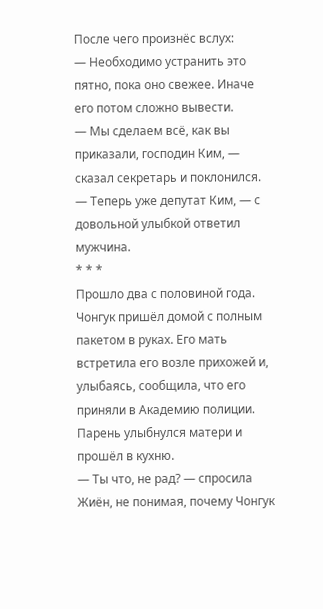После чего произнёс вслух:
— Необходимо устранить это пятно, пока оно свежее. Иначе его потом сложно вывести.
— Мы сделаем всё, как вы приказали, господин Ким, — сказал секретарь и поклонился.
— Теперь уже депутат Ким, — с довольной улыбкой ответил мужчина.
* * *
Прошло два с половиной года.
Чонгук пришёл домой с полным пакетом в руках. Его мать встретила его возле прихожей и, улыбаясь, сообщила, что его приняли в Академию полиции. Парень улыбнулся матери и прошёл в кухню.
— Ты что, не рад? — спросила Жиён, не понимая, почему Чонгук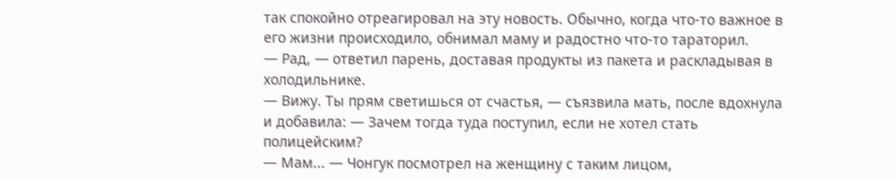так спокойно отреагировал на эту новость. Обычно, когда что-то важное в его жизни происходило, обнимал маму и радостно что-то тараторил.
— Рад, — ответил парень, доставая продукты из пакета и раскладывая в холодильнике.
— Вижу. Ты прям светишься от счастья, — съязвила мать, после вдохнула и добавила: — Зачем тогда туда поступил, если не хотел стать полицейским?
— Мам... — Чонгук посмотрел на женщину с таким лицом,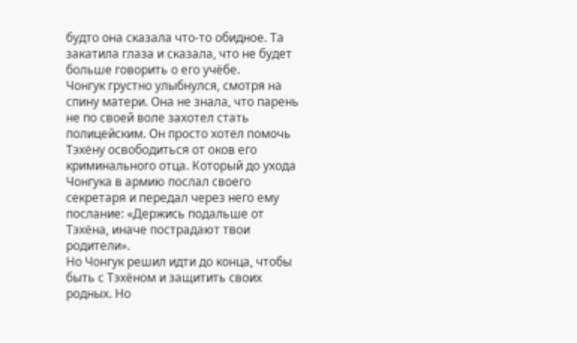будто она сказала что-то обидное. Та закатила глаза и сказала, что не будет больше говорить о его учёбе.
Чонгук грустно улыбнулся, смотря на спину матери. Она не знала, что парень не по своей воле захотел стать полицейским. Он просто хотел помочь Тэхёну освободиться от оков его криминального отца. Который до ухода Чонгука в армию послал своего секретаря и передал через него ему послание: «Держись подальше от Тэхёна, иначе пострадают твои родители».
Но Чонгук решил идти до конца, чтобы быть с Тэхёном и защитить своих родных. Но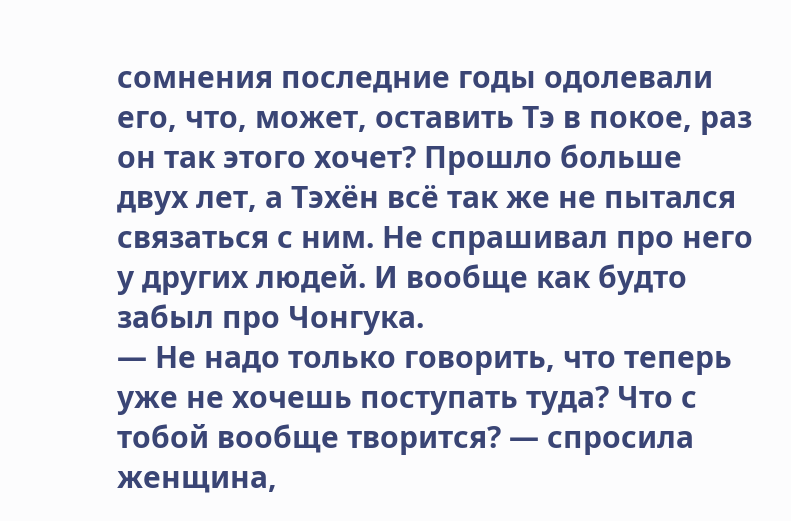сомнения последние годы одолевали его, что, может, оставить Тэ в покое, раз он так этого хочет? Прошло больше двух лет, а Тэхён всё так же не пытался связаться с ним. Не спрашивал про него у других людей. И вообще как будто забыл про Чонгука.
— Не надо только говорить, что теперь уже не хочешь поступать туда? Что с тобой вообще творится? — спросила женщина,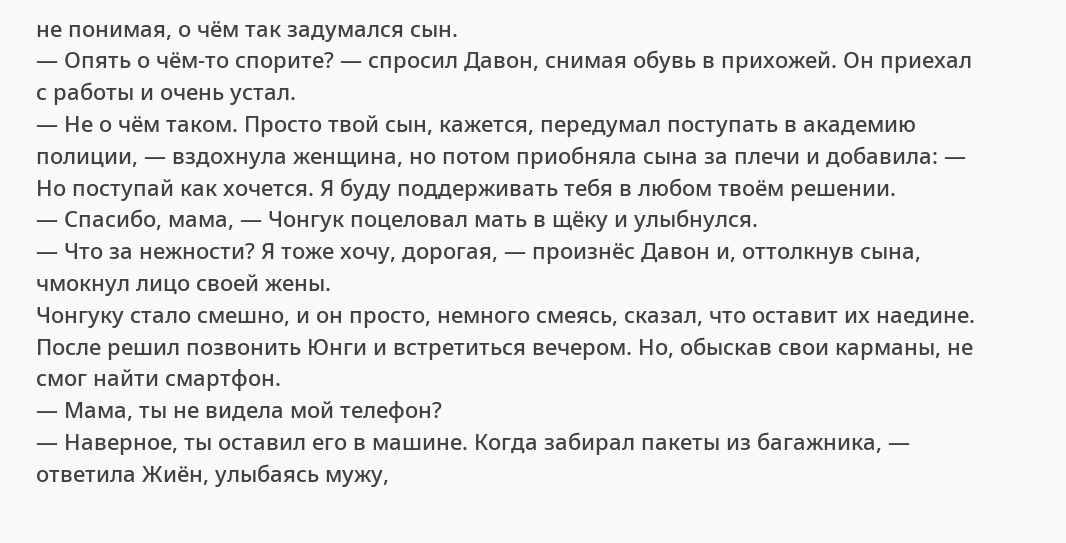не понимая, о чём так задумался сын.
— Опять о чём-то спорите? — спросил Давон, снимая обувь в прихожей. Он приехал с работы и очень устал.
— Не о чём таком. Просто твой сын, кажется, передумал поступать в академию полиции, — вздохнула женщина, но потом приобняла сына за плечи и добавила: — Но поступай как хочется. Я буду поддерживать тебя в любом твоём решении.
— Спасибо, мама, — Чонгук поцеловал мать в щёку и улыбнулся.
— Что за нежности? Я тоже хочу, дорогая, — произнёс Давон и, оттолкнув сына, чмокнул лицо своей жены.
Чонгуку стало смешно, и он просто, немного смеясь, сказал, что оставит их наедине. После решил позвонить Юнги и встретиться вечером. Но, обыскав свои карманы, не смог найти смартфон.
— Мама, ты не видела мой телефон?
— Наверное, ты оставил его в машине. Когда забирал пакеты из багажника, — ответила Жиён, улыбаясь мужу,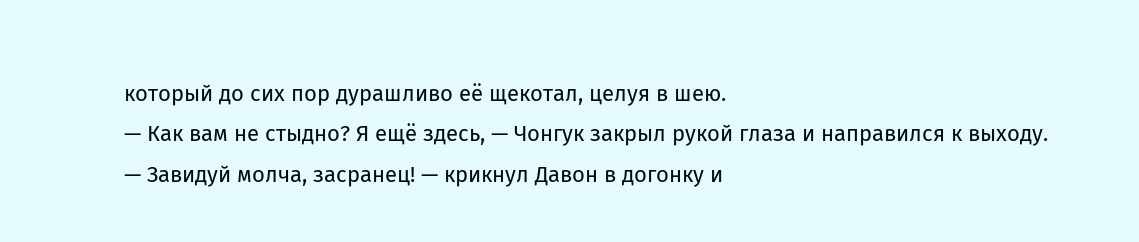который до сих пор дурашливо её щекотал, целуя в шею.
— Как вам не стыдно? Я ещё здесь, — Чонгук закрыл рукой глаза и направился к выходу.
— Завидуй молча, засранец! — крикнул Давон в догонку и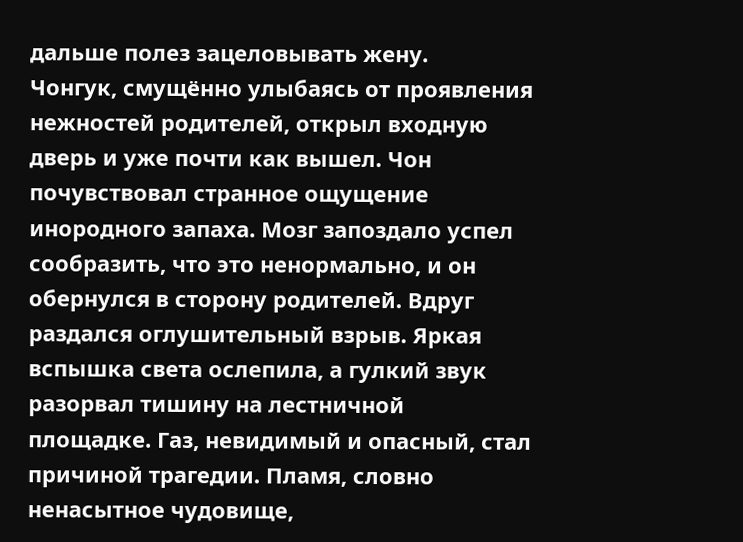дальше полез зацеловывать жену.
Чонгук, смущённо улыбаясь от проявления нежностей родителей, открыл входную дверь и уже почти как вышел. Чон почувствовал странное ощущение инородного запаха. Мозг запоздало успел сообразить, что это ненормально, и он обернулся в сторону родителей. Вдруг раздался оглушительный взрыв. Яркая вспышка света ослепила, а гулкий звук разорвал тишину на лестничной площадке. Газ, невидимый и опасный, стал причиной трагедии. Пламя, словно ненасытное чудовище,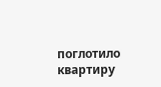поглотило квартиру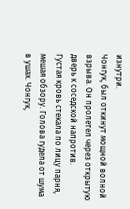изнутри.
Чонгук, был откинут мощной волной взрыва. Он пролетел через открытую дверь к соседской напротив.
Густая кровь стекала по лицу парня, мешая обзору. Голова гудела от шума в ушах. Чонгук,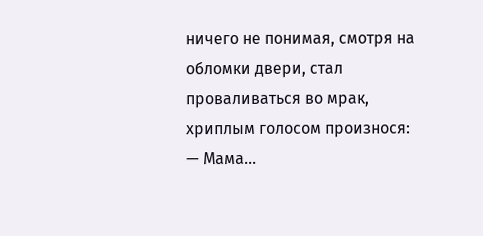ничего не понимая, смотря на обломки двери, стал проваливаться во мрак, хриплым голосом произнося:
— Мама...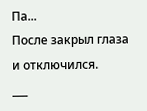Па...
После закрыл глаза и отключился.
___